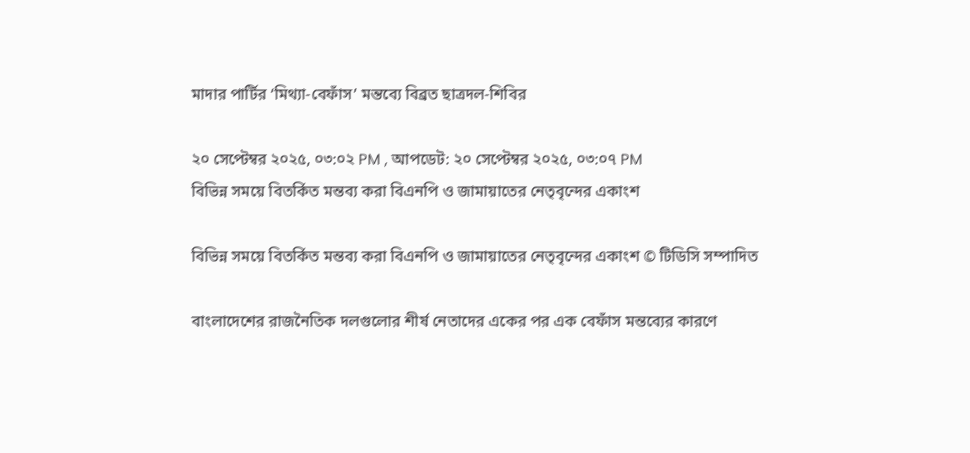মাদার পার্টির ‘মিথ্যা-বেফাঁস’ মন্তব্যে বিব্রত ছাত্রদল-শিবির

২০ সেপ্টেম্বর ২০২৫, ০৩:০২ PM , আপডেট: ২০ সেপ্টেম্বর ২০২৫, ০৩:০৭ PM
বিভিন্ন সময়ে বিতর্কিত মন্তব্য করা বিএনপি ও জামায়াতের নেতৃবৃন্দের একাংশ

বিভিন্ন সময়ে বিতর্কিত মন্তব্য করা বিএনপি ও জামায়াতের নেতৃবৃন্দের একাংশ © টিডিসি সম্পাদিত

বাংলাদেশের রাজনৈতিক দলগুলোর শীর্ষ নেতাদের একের পর এক বেফাঁস মন্তব্যের কারণে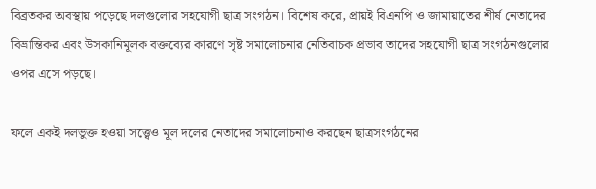বিব্রতকর অবস্থায় পড়েছে দলগুলোর সহযোগী ছাত্র সংগঠন। বিশেষ করে, প্রায়ই বিএনপি ও জামায়াতের শীর্ষ নেতাদের বিভ্রান্তিকর এবং উসকানিমূলক বক্তব্যের কারণে সৃষ্ট সমালোচনার নেতিবাচক প্রভাব তাদের সহযোগী ছাত্র সংগঠনগুলোর ওপর এসে পড়ছে।

ফলে একই দলভুক্ত হওয়া সত্ত্বেও মূল দলের নেতাদের সমালোচনাও করছেন ছাত্রসংগঠনের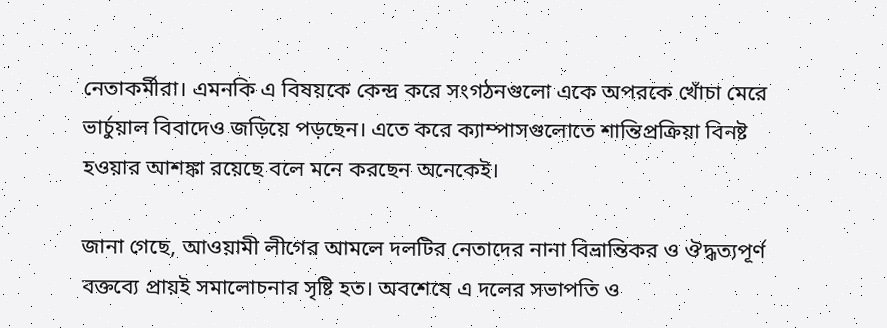নেতাকর্মীরা। এমনকি এ বিষয়কে কেন্দ্র করে সংগঠনগুলো একে অপরকে খোঁচা মেরে ভার্চুয়াল বিবাদেও জড়িয়ে পড়ছেন। এতে করে ক্যাম্পাসগুলোতে শান্তিপ্রক্রিয়া বিনষ্ট হওয়ার আশঙ্কা রয়েছে বলে মনে করছেন অনেকেই।

জানা গেছে, আওয়ামী লীগের আমলে দলটির নেতাদের নানা বিভ্রান্তিকর ও ঔদ্ধত্যপূর্ণ বক্তব্যে প্রায়ই সমালোচনার সৃষ্টি হত। অবশেষে এ দলের সভাপতি ও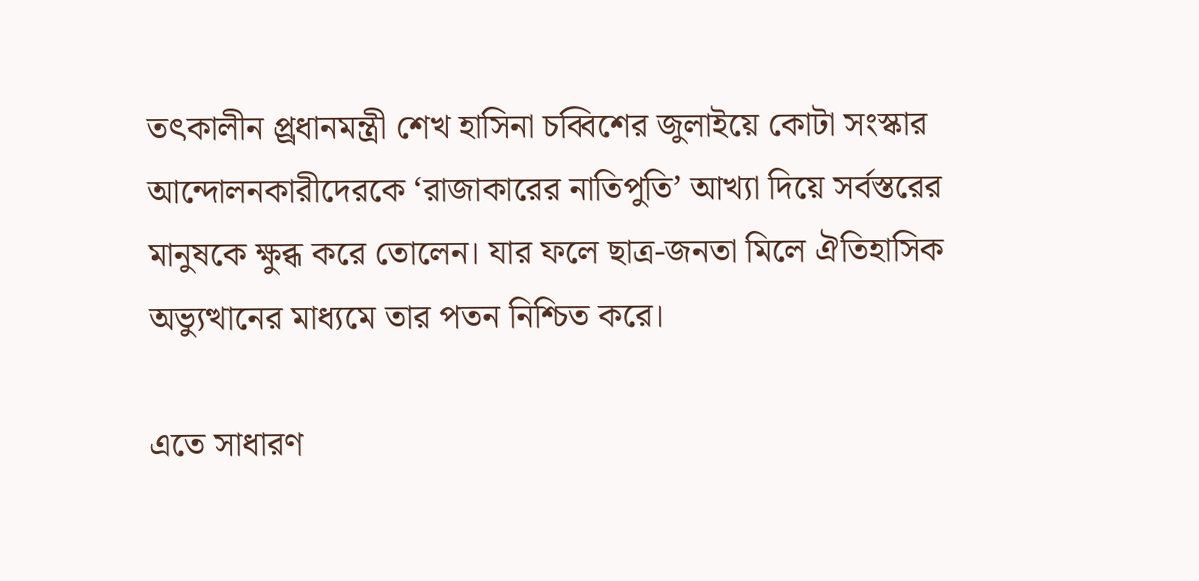তৎকালীন প্র্রধানমন্ত্রী শেখ হাসিনা চব্বিশের জুলাইয়ে কোটা সংস্কার আন্দোলনকারীদেরকে ‘রাজাকারের নাতিপুতি’ আখ্যা দিয়ে সর্বস্তরের মানুষকে ক্ষুব্ধ করে তোলেন। যার ফলে ছাত্র-জনতা মিলে ঐতিহাসিক অভ্যুত্থানের মাধ্যমে তার পতন নিশ্চিত করে।

এতে সাধারণ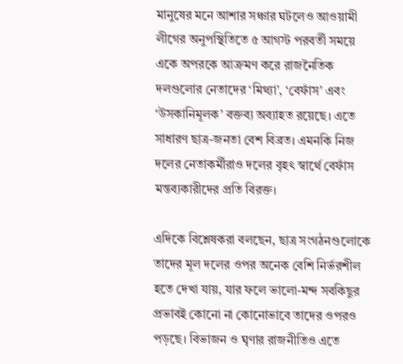মানুষের মনে আশার সঞ্চার ঘটলেও আওয়ামী লীগের অনুপস্থিতিতে ৫ আগস্ট পরবর্তী সময়ে একে অপরকে আক্রমণ করে রাজনৈতিক দলগুলোর নেতাদের ‘মিথ্যা’, ‘বেফাঁস’ এবং ‘উসকানিমূলক’ বক্তব্য অব্যাহত রয়েছে। এতে সাধারণ ছাত্র-জনতা বেশ বিব্রত। এমনকি নিজ দলের নেতাকর্মীরাও দলের বৃহৎ স্বার্থে বেফাঁস মন্তব্যকারীদের প্রতি বিরক্ত।

এদিকে বিশ্লেষকরা বলছেন, ছাত্র সংগঠনগুলোকে তাদের মূল দলের ওপর অনেক বেশি নির্ভরশীল হতে দেখা যায়, যার ফলে ভালো-মন্দ সবকিছুর প্রভাবই কোনো না কোনোভাবে তাদের ওপরও পড়ছে। বিভাজন ও ঘৃণার রাজনীতিও এতে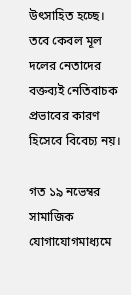উৎসাহিত হচ্ছে। তবে কেবল মূল দলের নেতাদের বক্তব্যই নেতিবাচক প্রভাবের কারণ হিসেবে বিবেচ্য নয়।

গত ১৯ নভেম্বর সামাজিক যোগাযোগমাধ্যমে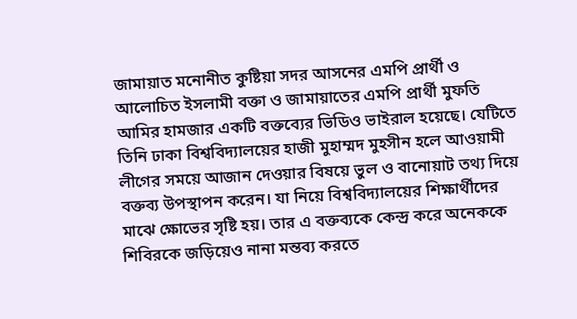জামায়াত মনোনীত কুষ্টিয়া সদর আসনের এমপি প্রার্থী ও আলোচিত ইসলামী বক্তা ও জামায়াতের এমপি প্রার্থী মুফতি আমির হামজার একটি বক্তব্যের ভিডিও ভাইরাল হয়েছে। যেটিতে তিনি ঢাকা বিশ্ববিদ্যালয়ের হাজী মুহাম্মদ মুহসীন হলে আওয়ামী লীগের সময়ে আজান দেওয়ার বিষয়ে ভুল ও বানোয়াট তথ্য দিয়ে বক্তব্য উপস্থাপন করেন। যা নিয়ে বিশ্ববিদ্যালয়ের শিক্ষার্থীদের মাঝে ক্ষোভের সৃষ্টি হয়। তার এ বক্তব্যকে কেন্দ্র করে অনেককে শিবিরকে জড়িয়েও নানা মন্তব্য করতে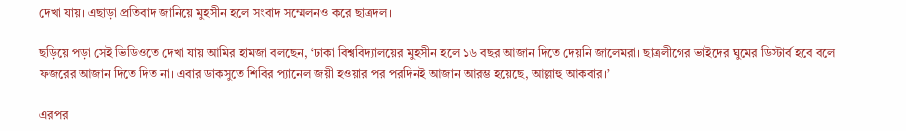দেখা যায়। এছাড়া প্রতিবাদ জানিয়ে মুহসীন হলে সংবাদ সম্মেলনও করে ছাত্রদল।

ছড়িয়ে পড়া সেই ভিডিওতে দেখা যায় আমির হামজা বলছেন, ‘ঢাকা বিশ্ববিদ্যালয়ের মুহসীন হলে ১৬ বছর আজান দিতে দেয়নি জালেমরা। ছাত্রলীগের ভাইদের ঘুমের ডিস্টার্ব হবে বলে ফজরের আজান দিতে দিত না। এবার ডাকসুতে শিবির প্যানেল জয়ী হওয়ার পর পরদিনই আজান আরম্ভ হয়েছে, আল্লাহু আকবার।’

এরপর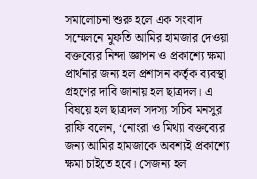সমালোচনা শুরু হলে এক সংবাদ সম্মেলনে মুফতি আমির হামজার দেওয়া বক্তব্যের নিন্দা জ্ঞাপন ও প্রকাশ্যে ক্ষমা প্রার্থনার জন্য হল প্রশাসন কর্তৃক ব্যবস্থা গ্রহণের দাবি জানায় হল ছাত্রদল। এ বিষয়ে হল ছাত্রদল সদস্য সচিব মনসুর রাফি বলেন, ‘নোংরা ও মিথ্যা বক্তব্যের জন্য আমির হামজাকে অবশ্যই প্রকাশ্যে ক্ষমা চাইতে হবে। সেজন্য হল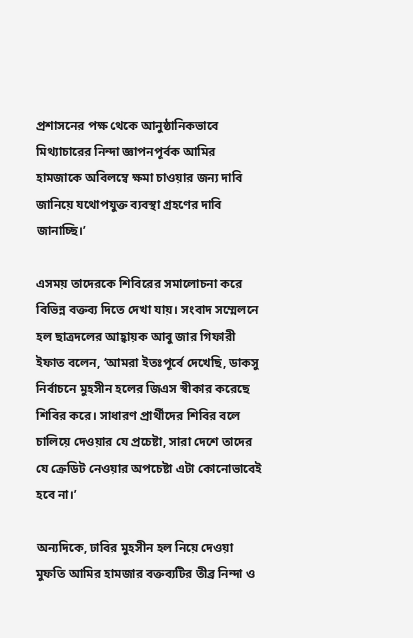প্রশাসনের পক্ষ থেকে আনুষ্ঠানিকভাবে মিথ্যাচারের নিন্দা জ্ঞাপনপূর্বক আমির হামজাকে অবিলম্বে ক্ষমা চাওয়ার জন্য দাবি জানিয়ে যথোপযুক্ত ব্যবস্থা গ্রহণের দাবি জানাচ্ছি।’

এসময় তাদেরকে শিবিরের সমালোচনা করে বিভিন্ন বক্তব্য দিতে দেখা যায়। সংবাদ সম্মেলনে হল ছাত্রদলের আহ্বায়ক আবু জার গিফারী ইফাত বলেন, ‘আমরা ইতঃপূর্বে দেখেছি, ডাকসু নির্বাচনে মুহসীন হলের জিএস স্বীকার করেছে শিবির করে। সাধারণ প্রার্থীদের শিবির বলে চালিয়ে দেওয়ার যে প্রচেষ্টা, সারা দেশে তাদের যে ক্রেডিট নেওয়ার অপচেষ্টা এটা কোনোভাবেই হবে না।’

অন্যদিকে, ঢাবির মুহসীন হল নিয়ে দেওয়া মুফতি আমির হামজার বক্তব্যটির তীব্র নিন্দা ও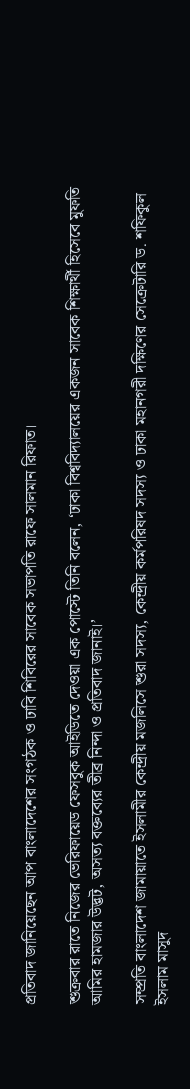প্রতিবাদ জানিয়েছেন আপ বাংলাদেশের সংগঠক ও ঢাবি শিবিরের সাবেক সভাপতি রাফে সালমান রিফাত।

শুক্রবার রাতে নিজের ভেরিফায়েড ফেসবুক আইডিতে দেওয়া এক পোস্টে তিনি বলেন, ‘ঢাকা বিশ্ববিদ্যালয়ের একজন সাবেক শিক্ষার্থী হিসেবে মুফতি আমির হামজার উদ্ভট, অসত্য বক্তব্যের তীব্র নিন্দা ও প্রতিবাদ জানাই।’

সম্প্রতি বাংলাদেশ জামায়াতে ইসলামীর কেন্দ্রীয় মজলিসে শুরা সদস্য, কেন্দ্রীয় কর্মপরিষদ সদস্য ও ঢাকা মহানগরী দক্ষিণের সেক্রেটারি ড. শফিকুল ইসলাম মাসুদ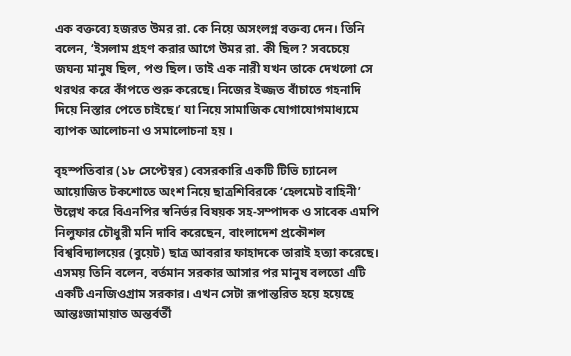এক বক্তব্যে হজরত উমর রা. কে নিয়ে অসংলগ্ন বক্তব্য দেন। তিনি বলেন, ‘ইসলাম গ্রহণ করার আগে উমর রা. কী ছিল? সবচেয়ে জঘন্য মানুষ ছিল, পশু ছিল। তাই এক নারী যখন তাকে দেখলো সে থরথর করে কাঁপতে শুরু করেছে। নিজের ইজ্জত বাঁচাতে গহনাদি দিয়ে নিস্তার পেতে চাইছে।’ যা নিয়ে সামাজিক যোগাযোগমাধ্যমে ব্যাপক আলোচনা ও সমালোচনা হয় ।

বৃহস্পতিবার (১৮ সেপ্টেম্বর) বেসরকারি একটি টিভি চ্যানেল আয়োজিত টকশোতে অংশ নিয়ে ছাত্রশিবিরকে ‘হেলমেট বাহিনী’ উল্লেখ করে বিএনপির স্বনির্ভর বিষয়ক সহ-সম্পাদক ও সাবেক এমপি নিলুফার চৌধুরী মনি দাবি করেছেন, বাংলাদেশ প্রকৌশল বিশ্ববিদ্যালয়ের (বুয়েট) ছাত্র আবরার ফাহাদকে তারাই হত্যা করেছে। এসময় তিনি বলেন, বর্তমান সরকার আসার পর মানুষ বলতো এটি একটি এনজিওগ্রাম সরকার। এখন সেটা রূপান্তরিত হয়ে হয়েছে আন্তঃজামায়াত অন্তর্বর্তী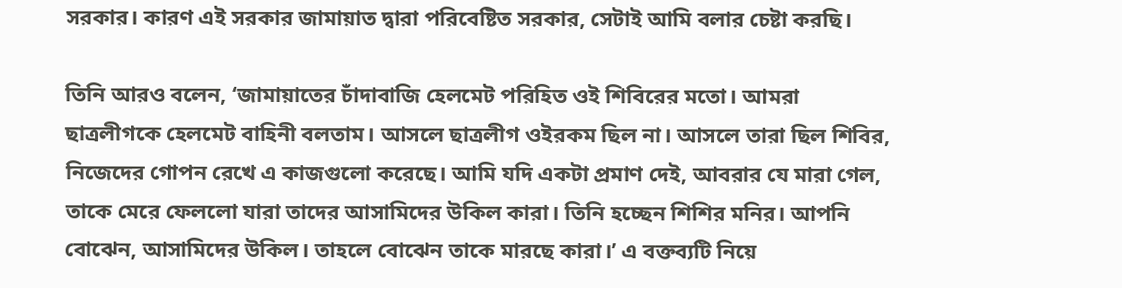সরকার। কারণ এই সরকার জামায়াত দ্বারা পরিবেষ্টিত সরকার, সেটাই আমি বলার চেষ্টা করছি।

তিনি আরও বলেন, ‘জামায়াতের চাঁদাবাজি হেলমেট পরিহিত ওই শিবিরের মতো। আমরা ছাত্রলীগকে হেলমেট বাহিনী বলতাম। আসলে ছাত্রলীগ ওইরকম ছিল না। আসলে তারা ছিল শিবির, নিজেদের গোপন রেখে এ কাজগুলো করেছে। আমি যদি একটা প্রমাণ দেই, আবরার যে মারা গেল, তাকে মেরে ফেললো যারা তাদের আসামিদের উকিল কারা। তিনি হচ্ছেন শিশির মনির। আপনি বোঝেন, আসামিদের উকিল। তাহলে বোঝেন তাকে মারছে কারা।’ এ বক্তব্যটি নিয়ে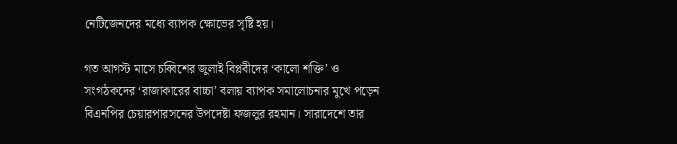নেটিজেনদের মধ্যে ব্যাপক ক্ষোভের সৃষ্টি হয়।

গত আগস্ট মাসে চব্বিশের জুলাই বিপ্লবীদের ‘কালো শক্তি’ ও সংগঠকদের ‘রাজাকারের বাচ্চা’ বলায় ব্যাপক সমালোচনার মুখে পড়েন বিএনপির চেয়ারপারসনের উপদেষ্টা ফজলুর রহমান। সারাদেশে তার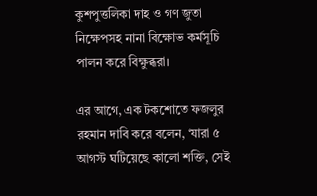কুশপুত্তলিকা দাহ ও গণ জুতা নিক্ষেপসহ নানা বিক্ষোভ কর্মসূচি পালন করে বিক্ষুব্ধরা।

এর আগে, এক টকশোতে ফজলুর রহমান দাবি করে বলেন, ‘যারা ৫ আগস্ট ঘটিয়েছে কালো শক্তি, সেই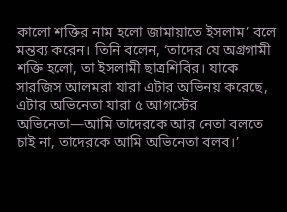কালো শক্তির নাম হলো জামায়াতে ইসলাম’ বলে মন্তব্য করেন। তিনি বলেন, ‘তাদের যে অগ্রগামী শক্তি হলো, তা ইসলামী ছাত্রশিবির। যাকে সারজিস আলমরা যারা এটার অভিনয় করেছে, এটার অভিনেতা যারা ৫ আগস্টের অভিনেতা—আমি তাদেরকে আর নেতা বলতে চাই না, তাদেরকে আমি অভিনেতা বলব।’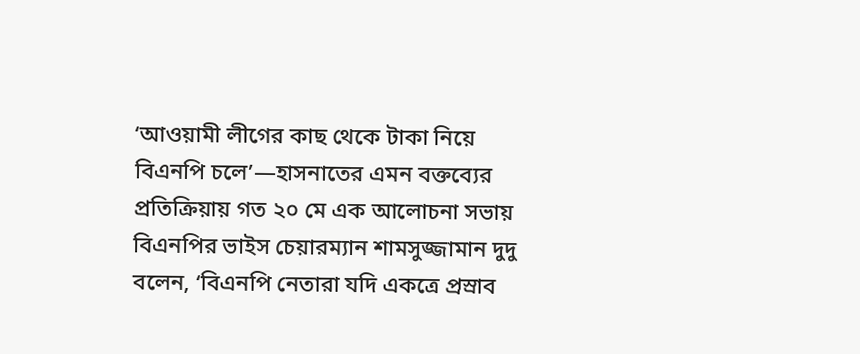‘আওয়ামী লীগের কাছ থেকে টাকা নিয়ে বিএনপি চলে’—হাসনাতের এমন বক্তব্যের প্রতিক্রিয়ায় গত ২০ মে এক আলোচনা সভায় বিএনপির ভাইস চেয়ারম্যান শামসুজ্জামান দুদু বলেন, ‘বিএনপি নেতারা যদি একত্রে প্রস্রাব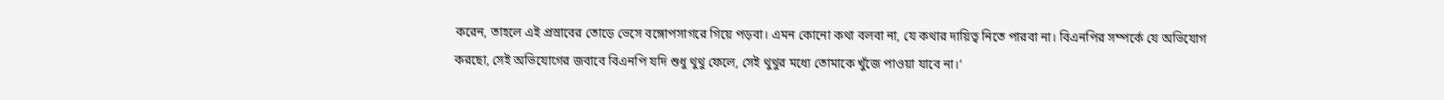করেন, তাহলে এই প্রস্রাবের তোড়ে ভেসে বঙ্গোপসাগরে গিয়ে পড়বা। এমন কোনো কথা বলবা না, যে কথার দায়িত্ব নিতে পারবা না। বিএনপির সম্পর্কে যে অভিযোগ করছো, সেই অভিযোগের জবাবে বিএনপি যদি শুধু থুথু ফেলে, সেই থুথুর মধ্যে তোমাকে খুঁজে পাওয়া যাবে না।’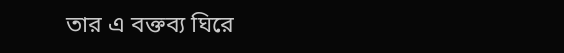তার এ বক্তব্য ঘিরে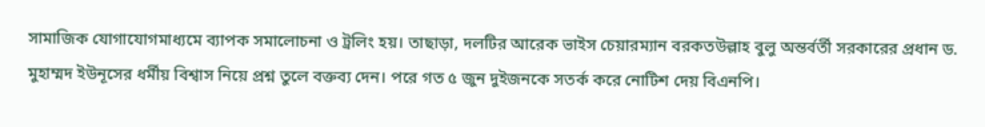সামাজিক যোগাযোগমাধ্যমে ব্যাপক সমালোচনা ও ট্রলিং হয়। তাছাড়া, দলটির আরেক ভাইস চেয়ারম্যান বরকতউল্লাহ বুলু অন্তর্বর্তী সরকারের প্রধান ড. মুহাম্মদ ইউনূসের ধর্মীয় বিশ্বাস নিয়ে প্রশ্ন তুলে বক্তব্য দেন। পরে গত ৫ জুন দুইজনকে সতর্ক করে নোটিশ দেয় বিএনপি।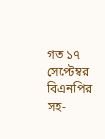গত ১৭ সেপ্টেম্বর বিএনপির সহ-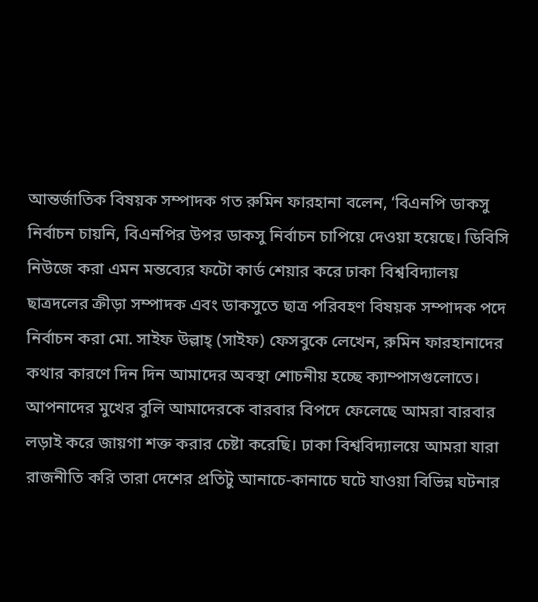আন্তর্জাতিক বিষয়ক সম্পাদক গত রুমিন ফারহানা বলেন, ‘বিএনপি ডাকসু নির্বাচন চায়নি, বিএনপির উপর ডাকসু নির্বাচন চাপিয়ে দেওয়া হয়েছে। ডিবিসি নিউজে করা এমন মন্তব্যের ফটো কার্ড শেয়ার করে ঢাকা বিশ্ববিদ্যালয় ছাত্রদলের ক্রীড়া সম্পাদক এবং ডাকসুতে ছাত্র পরিবহণ বিষয়ক সম্পাদক পদে নির্বাচন করা মো. সাইফ উল্লাহ্ (সাইফ) ফেসবুকে লেখেন, রুমিন ফারহানাদের কথার কারণে দিন দিন আমাদের অবস্থা শোচনীয় হচ্ছে ক্যাম্পাসগুলোতে। আপনাদের মুখের বুলি আমাদেরকে বারবার বিপদে ফেলেছে আমরা বারবার লড়াই করে জায়গা শক্ত করার চেষ্টা করেছি। ঢাকা বিশ্ববিদ্যালয়ে আমরা যারা রাজনীতি করি তারা দেশের প্রতিটু আনাচে-কানাচে ঘটে যাওয়া বিভিন্ন ঘটনার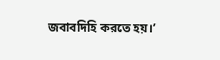জবাবদিহি করতে হয়।’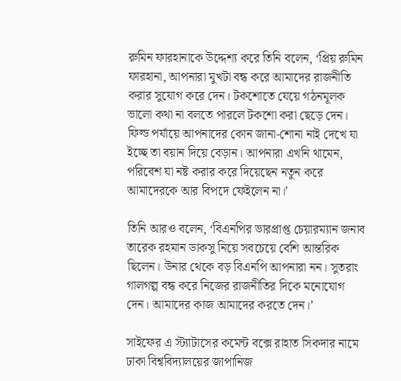রুমিন ফারহানাকে উদ্দেশ্য করে তিনি বলেন, ‘প্রিয় রুমিন ফারহানা, আপনারা মুখটা বন্ধ করে আমাদের রাজনীতি করার সুযোগ করে দেন। টকশোতে যেয়ে গঠনমূলক ভালো কথা না বলতে পারলে টকশো করা ছেড়ে দেন। ফিল্ড পর্যায়ে আপনাদের কোন জানা-শোনা নাই দেখে যা ইচ্ছে তা বয়ান দিয়ে বেড়ান। আপনারা এখনি থামেন, পরিবেশ যা নষ্ট করার করে দিয়েছেন নতুন করে আমাদেরকে আর বিপদে ফেইলেন না।’

তিনি আরও বলেন, ‘বিএনপির ভারপ্রাপ্ত চেয়ারম্যান জনাব তারেক রহমান ডাকসু নিয়ে সবচেয়ে বেশি আন্তরিক ছিলেন। উনার থেকে বড় বিএনপি আপনারা নন। সুতরাং গালগল্প বন্ধ করে নিজের রাজনীতির দিকে মনোযোগ দেন। আমাদের কাজ আমাদের করতে দেন।’

সাইফের এ স্ট্যাটাসের কমেন্ট বক্সে রাহাত সিকদার নামে ঢাকা বিশ্ববিদ্যালয়ের জাপানিজ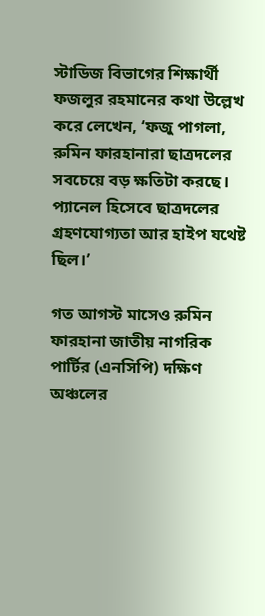স্টাডিজ বিভাগের শিক্ষার্থী ফজলুর রহমানের কথা উল্লেখ করে লেখেন, ‘ফজু পাগলা, রুমিন ফারহানারা ছাত্রদলের সবচেয়ে বড় ক্ষতিটা করছে। প্যানেল হিসেবে ছাত্রদলের গ্রহণযোগ্যতা আর হাইপ যথেষ্ট ছিল।’

গত আগস্ট মাসেও রুমিন ফারহানা জাতীয় নাগরিক পার্টির (এনসিপি) দক্ষিণ অঞ্চলের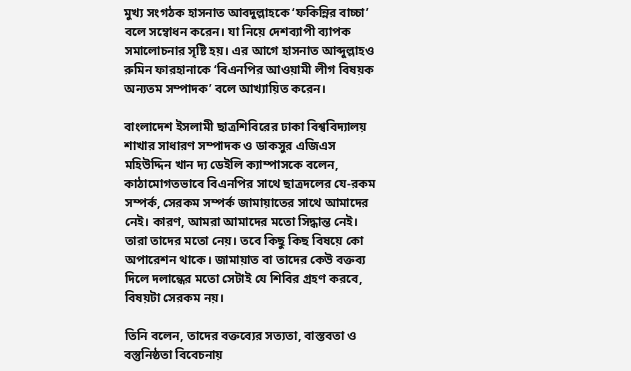মুখ্য সংগঠক হাসনাত আবদুল্লাহকে ‘ফকিন্নির বাচ্চা’ বলে সম্বোধন করেন। যা নিয়ে দেশব্যাপী ব্যাপক সমালোচনার সৃষ্টি হয়। এর আগে হাসনাত আব্দুল্লাহও রুমিন ফারহানাকে ‘বিএনপির আওয়ামী লীগ বিষয়ক অন্যতম সম্পাদক’ বলে আখ্যায়িত করেন।

বাংলাদেশ ইসলামী ছাত্রশিবিরের ঢাকা বিশ্ববিদ্যালয় শাখার সাধারণ সম্পাদক ও ডাকসুর এজিএস মহিউদ্দিন খান দ্য ডেইলি ক্যাম্পাসকে বলেন, কাঠামোগতভাবে বিএনপির সাথে ছাত্রদলের যে-রকম সম্পর্ক, সেরকম সম্পর্ক জামায়াতের সাথে আমাদের নেই। কারণ, আমরা আমাদের মতো সিদ্ধান্ত নেই। তারা তাদের মতো নেয়। তবে কিছু কিছ বিষয়ে কো অপারেশন থাকে। জামায়াত বা তাদের কেউ বক্তব্য দিলে দলান্ধের মতো সেটাই যে শিবির গ্রহণ করবে, বিষয়টা সেরকম নয়।

তিনি বলেন, তাদের বক্তব্যের সত্যতা, বাস্তবতা ও বস্তুনিষ্ঠতা বিবেচনায়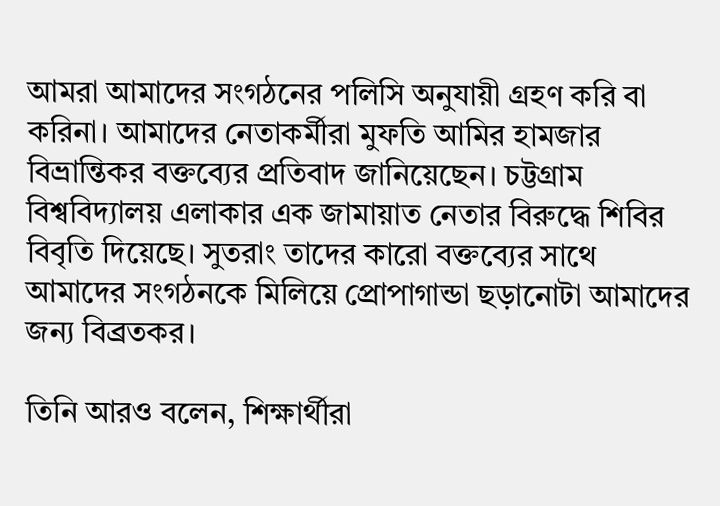আমরা আমাদের সংগঠনের পলিসি অনুযায়ী গ্রহণ করি বা করিনা। আমাদের নেতাকর্মীরা মুফতি আমির হামজার বিভ্রান্তিকর বক্তব্যের প্রতিবাদ জানিয়েছেন। চট্টগ্রাম বিশ্ববিদ্যালয় এলাকার এক জামায়াত নেতার বিরুদ্ধে শিবির বিবৃতি দিয়েছে। সুতরাং তাদের কারো বক্তব্যের সাথে আমাদের সংগঠনকে মিলিয়ে প্রোপাগান্ডা ছড়ানোটা আমাদের জন্য বিব্রতকর।

তিনি আরও বলেন, শিক্ষার্থীরা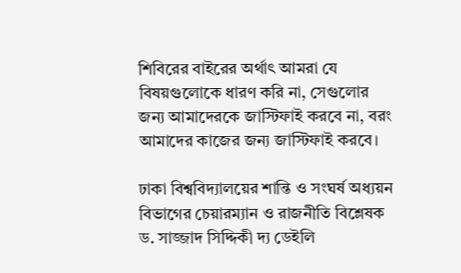শিবিরের বাইরের অর্থাৎ আমরা যে বিষয়গুলোকে ধারণ করি না, সেগুলোর জন্য আমাদেরকে জাস্টিফাই করবে না, বরং আমাদের কাজের জন্য জাস্টিফাই করবে।

ঢাকা বিশ্ববিদ্যালয়ের শান্তি ও সংঘর্ষ অধ্যয়ন বিভাগের চেয়ারম্যান ও রাজনীতি বিশ্লেষক ড. সাজ্জাদ সিদ্দিকী দ্য ডেইলি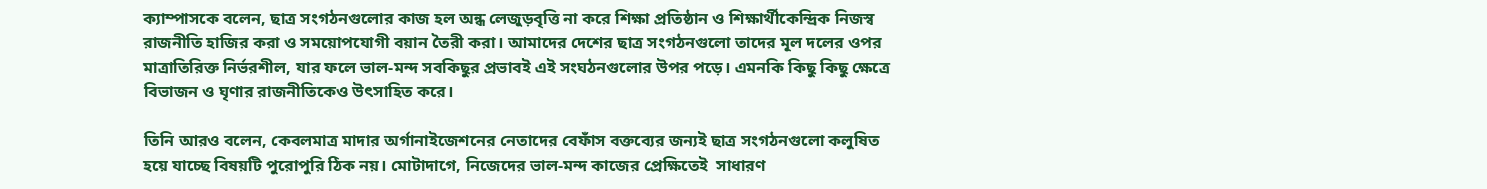ক্যাম্পাসকে বলেন, ছাত্র সংগঠনগুলোর কাজ হল অন্ধ লেজুড়বৃত্তি না করে শিক্ষা প্রতিষ্ঠান ও শিক্ষার্থীকেন্দ্রিক নিজস্ব রাজনীতি হাজির করা ও সময়োপযোগী বয়ান তৈরী করা। আমাদের দেশের ছাত্র সংগঠনগুলো তাদের মূল দলের ওপর মাত্রাতিরিক্ত নির্ভরশীল, যার ফলে ভাল-মন্দ সবকিছুর প্রভাবই এই সংঘঠনগুলোর উপর পড়ে। এমনকি কিছু কিছু ক্ষেত্রে বিভাজন ও ঘৃণার রাজনীতিকেও উৎসাহিত করে।

তিনি আরও বলেন, কেবলমাত্র মাদার অর্গানাইজেশনের নেতাদের বেফাঁস বক্তব্যের জন্যই ছাত্র সংগঠনগুলো কলুষিত হয়ে যাচ্ছে বিষয়টি পুরোপুরি ঠিক নয়। মোটাদাগে, নিজেদের ভাল-মন্দ কাজের প্রেক্ষিতেই  সাধারণ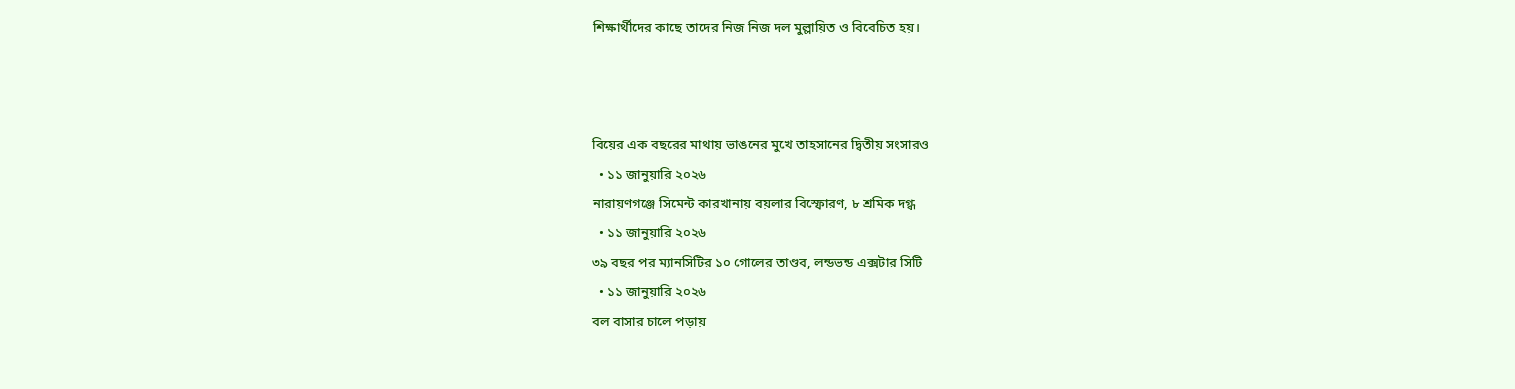শিক্ষার্থীদের কাছে তাদের নিজ নিজ দল মুল্লায়িত ও বিবেচিত হয়।



বিয়ের এক বছরের মাথায় ভাঙনের মুখে তাহসানের দ্বিতীয় সংসারও
  • ১১ জানুয়ারি ২০২৬
নারায়ণগঞ্জে সিমেন্ট কারখানায় বয়লার বিস্ফোরণ, ৮ শ্রমিক দগ্ধ
  • ১১ জানুয়ারি ২০২৬
৩৯ বছর পর ম্যানসিটির ১০ গোলের তাণ্ডব, লন্ডভন্ড এক্সটার সিটি
  • ১১ জানুয়ারি ২০২৬
বল বাসার চালে পড়ায়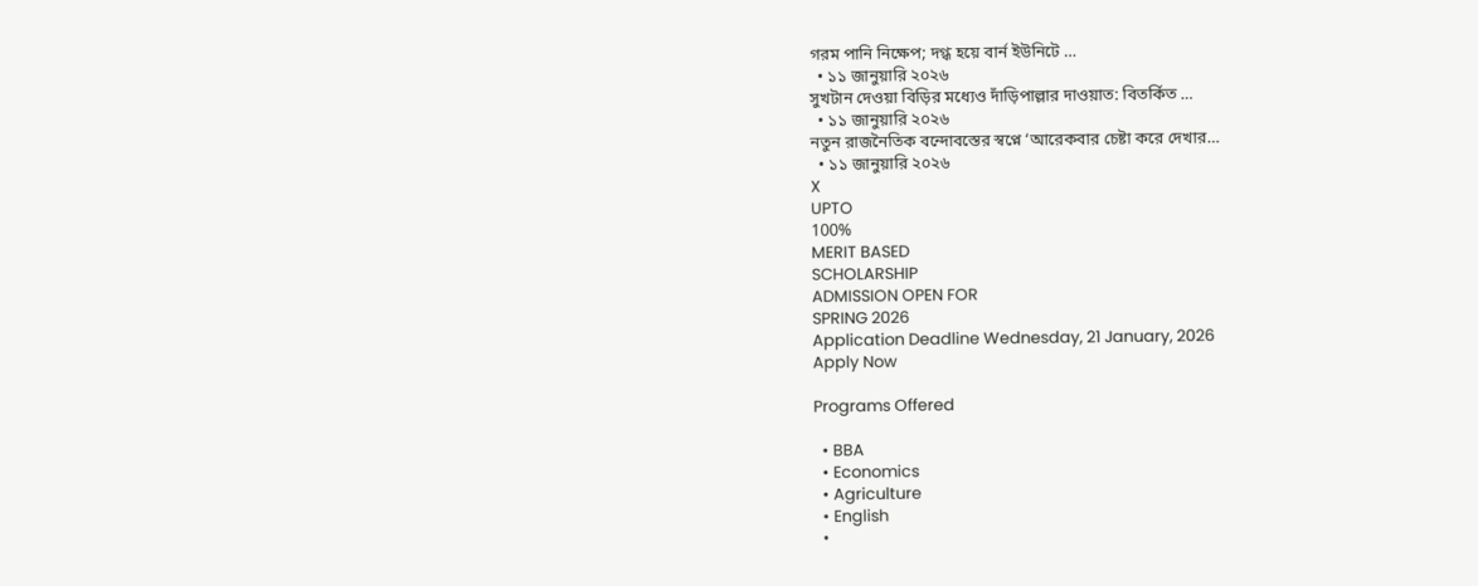গরম পানি নিক্ষেপ; দগ্ধ হয়ে বার্ন ইউনিটে …
  • ১১ জানুয়ারি ২০২৬
সুখটান দেওয়া বিড়ির মধ্যেও দাঁড়িপাল্লার দাওয়াত: বিতর্কিত …
  • ১১ জানুয়ারি ২০২৬
নতুন রাজনৈতিক বন্দোবস্তের স্বপ্নে ‘আরেকবার চেষ্টা করে দেখার…
  • ১১ জানুয়ারি ২০২৬
X
UPTO
100%
MERIT BASED
SCHOLARSHIP
ADMISSION OPEN FOR
SPRING 2026
Application Deadline Wednesday, 21 January, 2026
Apply Now

Programs Offered

  • BBA
  • Economics
  • Agriculture
  • English
  •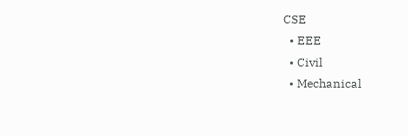CSE
  • EEE
  • Civil
  • Mechanical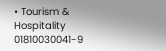• Tourism & Hospitality
01810030041-9